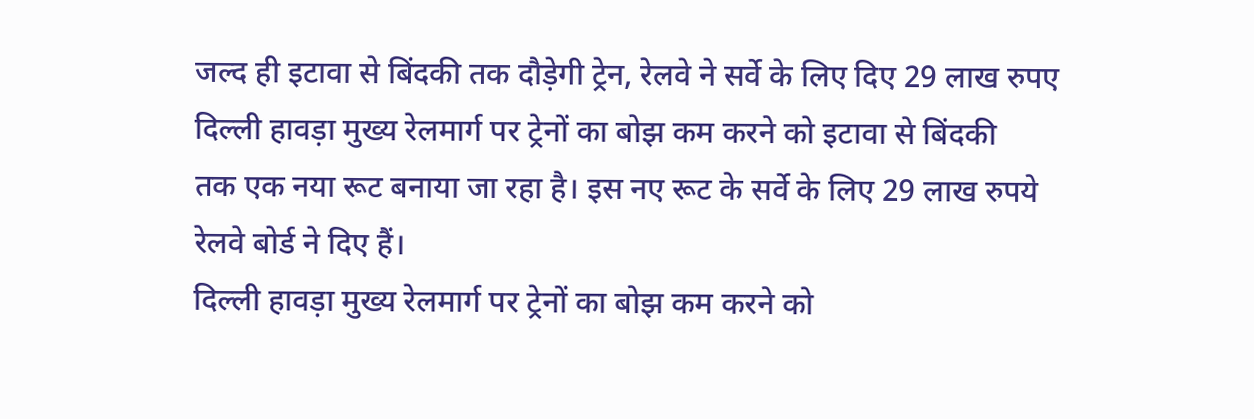जल्द ही इटावा से बिंदकी तक दौड़ेगी ट्रेन, रेलवे ने सर्वे के लिए दिए 29 लाख रुपए
दिल्ली हावड़ा मुख्य रेलमार्ग पर ट्रेनों का बोझ कम करने को इटावा से बिंदकी
तक एक नया रूट बनाया जा रहा है। इस नए रूट के सर्वे के लिए 29 लाख रुपये
रेलवे बोर्ड ने दिए हैं।
दिल्ली हावड़ा मुख्य रेलमार्ग पर ट्रेनों का बोझ कम करने को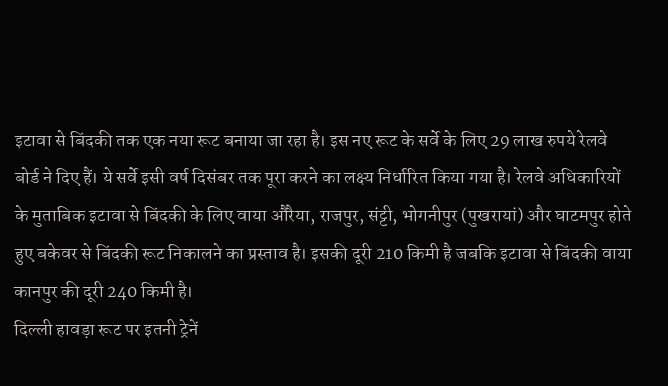इटावा से बिंदकी तक एक नया रूट बनाया जा रहा है। इस नए रूट के सर्वे के लिए 29 लाख रुपये रेलवे बोर्ड ने दिए हैं। ये सर्वे इसी वर्ष दिसंबर तक पूरा करने का लक्ष्य निर्धारित किया गया है। रेलवे अधिकारियों के मुताबिक इटावा से बिंदकी के लिए वाया औरैया, राजपुर, संट्टी, भोगनीपुर (पुखरायां) और घाटमपुर होते हुए बकेवर से बिंदकी रूट निकालने का प्रस्ताव है। इसकी दूरी 210 किमी है जबकि इटावा से बिंदकी वाया कानपुर की दूरी 240 किमी है।
दिल्ली हावड़ा रूट पर इतनी ट्रेनें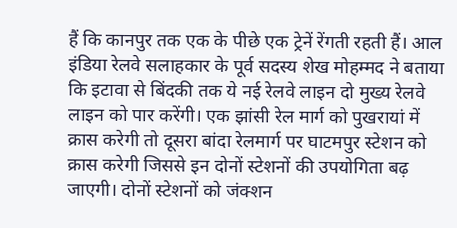हैं कि कानपुर तक एक के पीछे एक ट्रेनें रेंगती रहती हैं। आल इंडिया रेलवे सलाहकार के पूर्व सदस्य शेख मोहम्मद ने बताया कि इटावा से बिंदकी तक ये नई रेलवे लाइन दो मुख्य रेलवे लाइन को पार करेंगी। एक झांसी रेल मार्ग को पुखरायां में क्रास करेगी तो दूसरा बांदा रेलमार्ग पर घाटमपुर स्टेशन को क्रास करेगी जिससे इन दोनों स्टेशनों की उपयोगिता बढ़ जाएगी। दोनों स्टेशनों को जंक्शन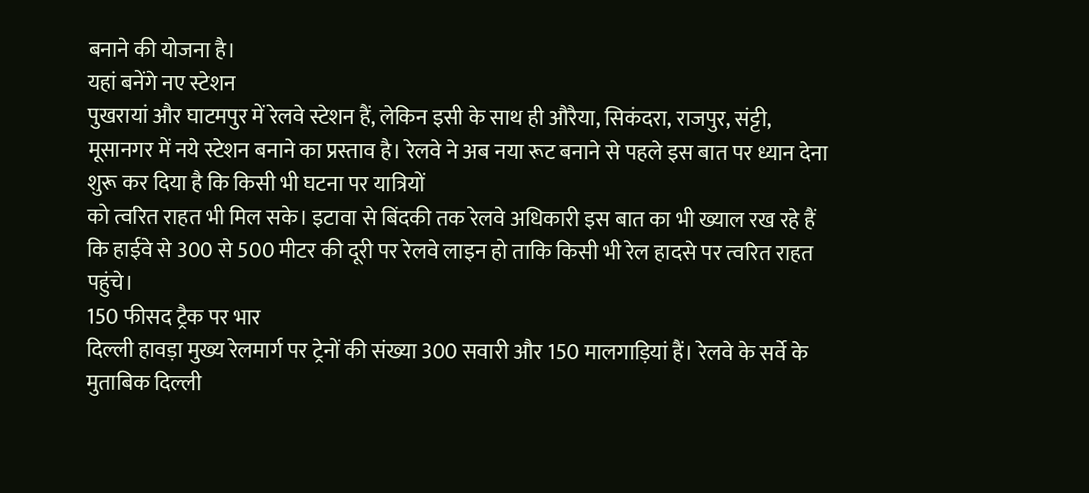बनाने की योजना है।
यहां बनेंगे नए स्टेशन
पुखरायां और घाटमपुर में रेलवे स्टेशन हैं, लेकिन इसी के साथ ही औरैया, सिकंदरा, राजपुर, संट्टी, मूसानगर में नये स्टेशन बनाने का प्रस्ताव है। रेलवे ने अब नया रूट बनाने से पहले इस बात पर ध्यान देना शुरू कर दिया है कि किसी भी घटना पर यात्रियों
को त्वरित राहत भी मिल सके। इटावा से बिंदकी तक रेलवे अधिकारी इस बात का भी ख्याल रख रहे हैं कि हाईवे से 300 से 500 मीटर की दूरी पर रेलवे लाइन हो ताकि किसी भी रेल हादसे पर त्वरित राहत पहुंचे।
150 फीसद ट्रैक पर भार
दिल्ली हावड़ा मुख्य रेलमार्ग पर ट्रेनों की संख्या 300 सवारी और 150 मालगाड़ियां हैं। रेलवे के सर्वे के मुताबिक दिल्ली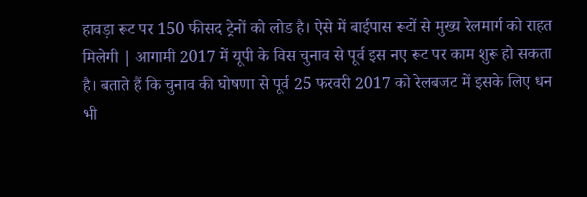हावड़ा रूट पर 150 फीसद ट्रेनों को लोड है। ऐसे में बाईपास रूटों से मुख्य रेलमार्ग को राहत मिलेगी | आगामी 2017 में यूपी के विस चुनाव से पूर्व इस नए रूट पर काम शुरू हो सकता है। बताते हैं कि चुनाव की घोषणा से पूर्व 25 फरवरी 2017 को रेलबजट में इसके लिए धन भी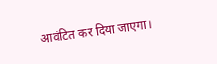आवंटित कर दिया जाएगा।